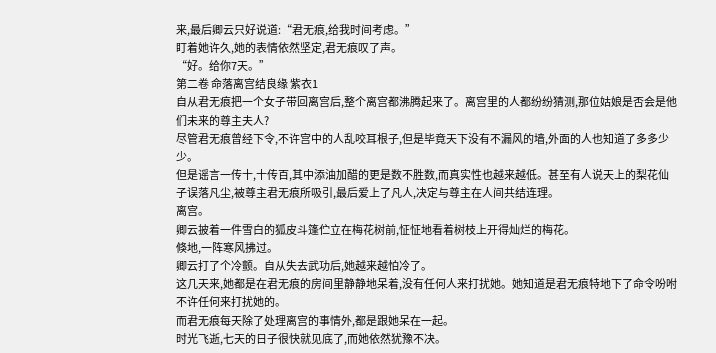来,最后卿云只好说道:“君无痕,给我时间考虑。”
盯着她许久,她的表情依然坚定,君无痕叹了声。
“好。给你7天。”
第二卷 命落离宫结良缘 紫衣1
自从君无痕把一个女子带回离宫后,整个离宫都沸腾起来了。离宫里的人都纷纷猜测,那位姑娘是否会是他们未来的尊主夫人?
尽管君无痕曾经下令,不许宫中的人乱咬耳根子,但是毕竟天下没有不漏风的墙,外面的人也知道了多多少少。
但是谣言一传十,十传百,其中添油加醋的更是数不胜数,而真实性也越来越低。甚至有人说天上的梨花仙子误落凡尘,被尊主君无痕所吸引,最后爱上了凡人,决定与尊主在人间共结连理。
离宫。
卿云披着一件雪白的狐皮斗篷伫立在梅花树前,怔怔地看着树枝上开得灿烂的梅花。
倏地,一阵寒风拂过。
卿云打了个冷颤。自从失去武功后,她越来越怕冷了。
这几天来,她都是在君无痕的房间里静静地呆着,没有任何人来打扰她。她知道是君无痕特地下了命令吩咐不许任何来打扰她的。
而君无痕每天除了处理离宫的事情外,都是跟她呆在一起。
时光飞逝,七天的日子很快就见底了,而她依然犹豫不决。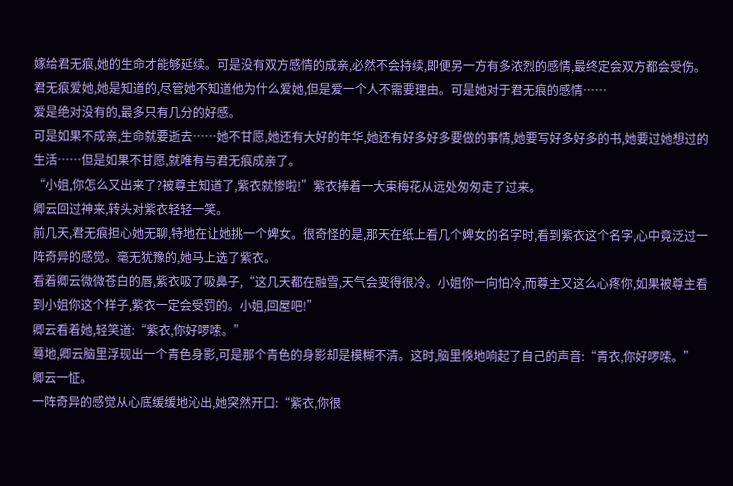嫁给君无痕,她的生命才能够延续。可是没有双方感情的成亲,必然不会持续,即便另一方有多浓烈的感情,最终定会双方都会受伤。
君无痕爱她,她是知道的,尽管她不知道他为什么爱她,但是爱一个人不需要理由。可是她对于君无痕的感情……
爱是绝对没有的,最多只有几分的好感。
可是如果不成亲,生命就要逝去……她不甘愿,她还有大好的年华,她还有好多好多要做的事情,她要写好多好多的书,她要过她想过的生活……但是如果不甘愿,就唯有与君无痕成亲了。
“小姐,你怎么又出来了?被尊主知道了,紫衣就惨啦!”紫衣捧着一大束梅花从远处匆匆走了过来。
卿云回过神来,转头对紫衣轻轻一笑。
前几天,君无痕担心她无聊,特地在让她挑一个婢女。很奇怪的是,那天在纸上看几个婢女的名字时,看到紫衣这个名字,心中竟泛过一阵奇异的感觉。毫无犹豫的,她马上选了紫衣。
看着卿云微微苍白的唇,紫衣吸了吸鼻子,“这几天都在融雪,天气会变得很冷。小姐你一向怕冷,而尊主又这么心疼你,如果被尊主看到小姐你这个样子,紫衣一定会受罚的。小姐,回屋吧!”
卿云看着她,轻笑道:“紫衣,你好啰嗦。”
蓦地,卿云脑里浮现出一个青色身影,可是那个青色的身影却是模糊不清。这时,脑里倏地响起了自己的声音:“青衣,你好啰嗦。”
卿云一怔。
一阵奇异的感觉从心底缓缓地沁出,她突然开口:“紫衣,你很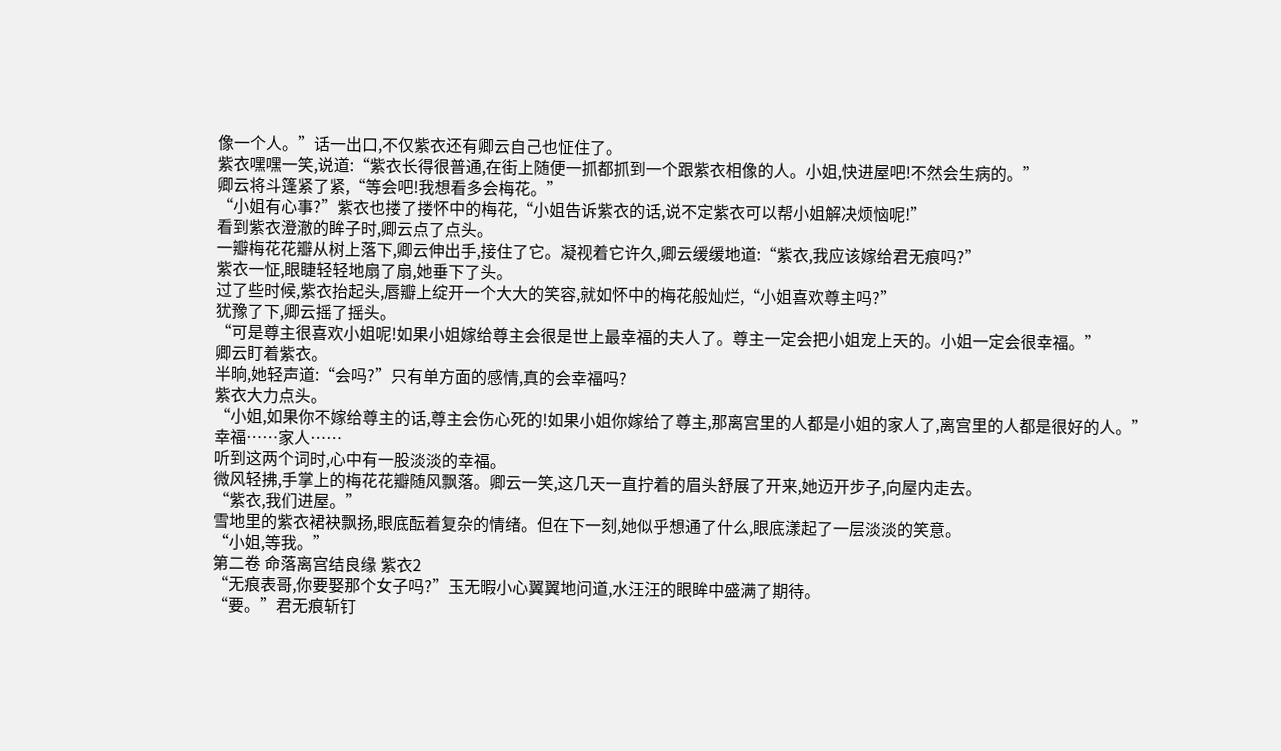像一个人。”话一出口,不仅紫衣还有卿云自己也怔住了。
紫衣嘿嘿一笑,说道:“紫衣长得很普通,在街上随便一抓都抓到一个跟紫衣相像的人。小姐,快进屋吧!不然会生病的。”
卿云将斗篷紧了紧,“等会吧!我想看多会梅花。”
“小姐有心事?”紫衣也搂了搂怀中的梅花,“小姐告诉紫衣的话,说不定紫衣可以帮小姐解决烦恼呢!”
看到紫衣澄澈的眸子时,卿云点了点头。
一瓣梅花花瓣从树上落下,卿云伸出手,接住了它。凝视着它许久,卿云缓缓地道:“紫衣,我应该嫁给君无痕吗?”
紫衣一怔,眼睫轻轻地扇了扇,她垂下了头。
过了些时候,紫衣抬起头,唇瓣上绽开一个大大的笑容,就如怀中的梅花般灿烂,“小姐喜欢尊主吗?”
犹豫了下,卿云摇了摇头。
“可是尊主很喜欢小姐呢!如果小姐嫁给尊主会很是世上最幸福的夫人了。尊主一定会把小姐宠上天的。小姐一定会很幸福。”
卿云盯着紫衣。
半晌,她轻声道:“会吗?”只有单方面的感情,真的会幸福吗?
紫衣大力点头。
“小姐,如果你不嫁给尊主的话,尊主会伤心死的!如果小姐你嫁给了尊主,那离宫里的人都是小姐的家人了,离宫里的人都是很好的人。”
幸福……家人……
听到这两个词时,心中有一股淡淡的幸福。
微风轻拂,手掌上的梅花花瓣随风飘落。卿云一笑,这几天一直拧着的眉头舒展了开来,她迈开步子,向屋内走去。
“紫衣,我们进屋。”
雪地里的紫衣裙袂飘扬,眼底酝着复杂的情绪。但在下一刻,她似乎想通了什么,眼底漾起了一层淡淡的笑意。
“小姐,等我。”
第二卷 命落离宫结良缘 紫衣2
“无痕表哥,你要娶那个女子吗?”玉无暇小心翼翼地问道,水汪汪的眼眸中盛满了期待。
“要。”君无痕斩钉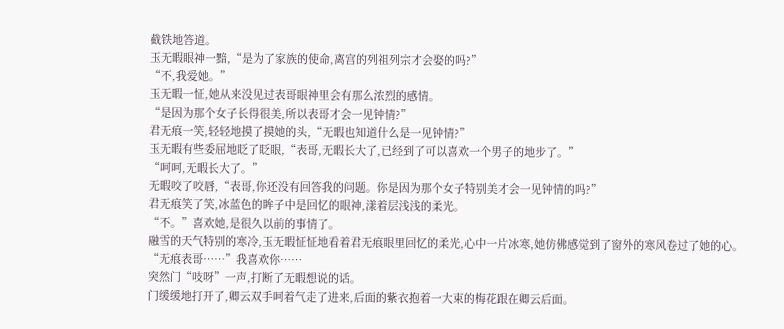截铁地答道。
玉无暇眼神一黯,“是为了家族的使命,离宫的列祖列宗才会娶的吗?”
“不,我爱她。”
玉无暇一怔,她从来没见过表哥眼神里会有那么浓烈的感情。
“是因为那个女子长得很美,所以表哥才会一见钟情?”
君无痕一笑,轻轻地摸了摸她的头,“无暇也知道什么是一见钟情?”
玉无暇有些委屈地眨了眨眼,“表哥,无暇长大了,已经到了可以喜欢一个男子的地步了。”
“呵呵,无暇长大了。”
无暇咬了咬唇,“表哥,你还没有回答我的问题。你是因为那个女子特别美才会一见钟情的吗?”
君无痕笑了笑,冰蓝色的眸子中是回忆的眼神,漾着层浅浅的柔光。
“不。”喜欢她,是很久以前的事情了。
融雪的天气特别的寒冷,玉无暇怔怔地看着君无痕眼里回忆的柔光,心中一片冰寒,她仿佛感觉到了窗外的寒风卷过了她的心。
“无痕表哥……”我喜欢你……
突然门“吱呀”一声,打断了无暇想说的话。
门缓缓地打开了,卿云双手呵着气走了进来,后面的紫衣抱着一大束的梅花跟在卿云后面。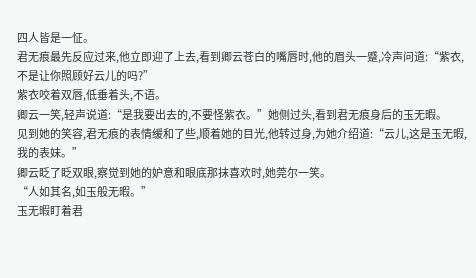四人皆是一怔。
君无痕最先反应过来,他立即迎了上去,看到卿云苍白的嘴唇时,他的眉头一蹙,冷声问道:“紫衣,不是让你照顾好云儿的吗?”
紫衣咬着双唇,低垂着头,不语。
卿云一笑,轻声说道:“是我要出去的,不要怪紫衣。”她侧过头,看到君无痕身后的玉无暇。
见到她的笑容,君无痕的表情缓和了些,顺着她的目光,他转过身,为她介绍道:“云儿,这是玉无暇,我的表妹。”
卿云眨了眨双眼,察觉到她的妒意和眼底那抹喜欢时,她莞尔一笑。
“人如其名,如玉般无暇。”
玉无暇盯着君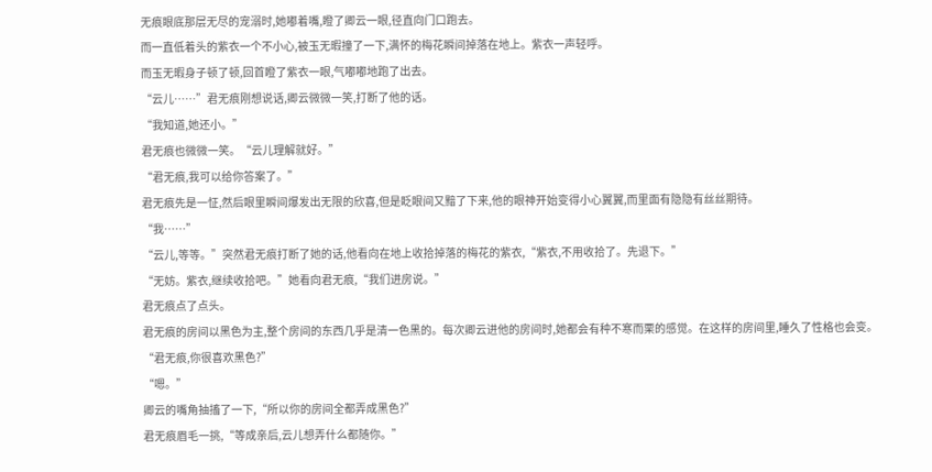无痕眼底那层无尽的宠溺时,她嘟着嘴,瞪了卿云一眼,径直向门口跑去。
而一直低着头的紫衣一个不小心,被玉无暇撞了一下,满怀的梅花瞬间掉落在地上。紫衣一声轻呼。
而玉无暇身子顿了顿,回首瞪了紫衣一眼,气嘟嘟地跑了出去。
“云儿……”君无痕刚想说话,卿云微微一笑,打断了他的话。
“我知道,她还小。”
君无痕也微微一笑。“云儿理解就好。”
“君无痕,我可以给你答案了。”
君无痕先是一怔,然后眼里瞬间爆发出无限的欣喜,但是眨眼间又黯了下来,他的眼神开始变得小心翼翼,而里面有隐隐有丝丝期待。
“我……”
“云儿,等等。”突然君无痕打断了她的话,他看向在地上收拾掉落的梅花的紫衣,“紫衣,不用收拾了。先退下。”
“无妨。紫衣,继续收拾吧。”她看向君无痕,“我们进房说。”
君无痕点了点头。
君无痕的房间以黑色为主,整个房间的东西几乎是清一色黑的。每次卿云进他的房间时,她都会有种不寒而栗的感觉。在这样的房间里,睡久了性格也会变。
“君无痕,你很喜欢黑色?”
“嗯。”
卿云的嘴角抽搐了一下,“所以你的房间全都弄成黑色?”
君无痕眉毛一挑,“等成亲后,云儿想弄什么都随你。”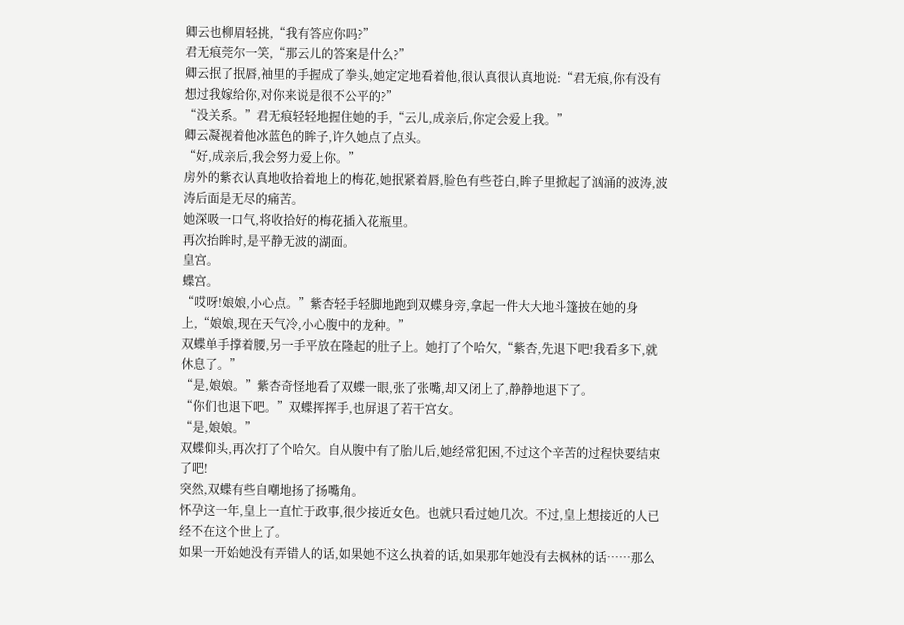卿云也柳眉轻挑,“我有答应你吗?”
君无痕莞尔一笑,“那云儿的答案是什么?”
卿云抿了抿唇,袖里的手握成了拳头,她定定地看着他,很认真很认真地说:“君无痕,你有没有想过我嫁给你,对你来说是很不公平的?”
“没关系。”君无痕轻轻地握住她的手,“云儿,成亲后,你定会爱上我。”
卿云凝视着他冰蓝色的眸子,许久她点了点头。
“好,成亲后,我会努力爱上你。”
房外的紫衣认真地收拾着地上的梅花,她抿紧着唇,脸色有些苍白,眸子里掀起了汹涌的波涛,波涛后面是无尽的痛苦。
她深吸一口气,将收拾好的梅花插入花瓶里。
再次抬眸时,是平静无波的湖面。
皇宫。
蝶宫。
“哎呀!娘娘,小心点。”紫杏轻手轻脚地跑到双蝶身旁,拿起一件大大地斗篷披在她的身上,“娘娘,现在天气冷,小心腹中的龙种。”
双蝶单手撑着腰,另一手平放在隆起的肚子上。她打了个哈欠,“紫杏,先退下吧!我看多下,就休息了。”
“是,娘娘。”紫杏奇怪地看了双蝶一眼,张了张嘴,却又闭上了,静静地退下了。
“你们也退下吧。”双蝶挥挥手,也屏退了若干宫女。
“是,娘娘。”
双蝶仰头,再次打了个哈欠。自从腹中有了胎儿后,她经常犯困,不过这个辛苦的过程快要结束了吧!
突然,双蝶有些自嘲地扬了扬嘴角。
怀孕这一年,皇上一直忙于政事,很少接近女色。也就只看过她几次。不过,皇上想接近的人已经不在这个世上了。
如果一开始她没有弄错人的话,如果她不这么执着的话,如果那年她没有去枫林的话……那么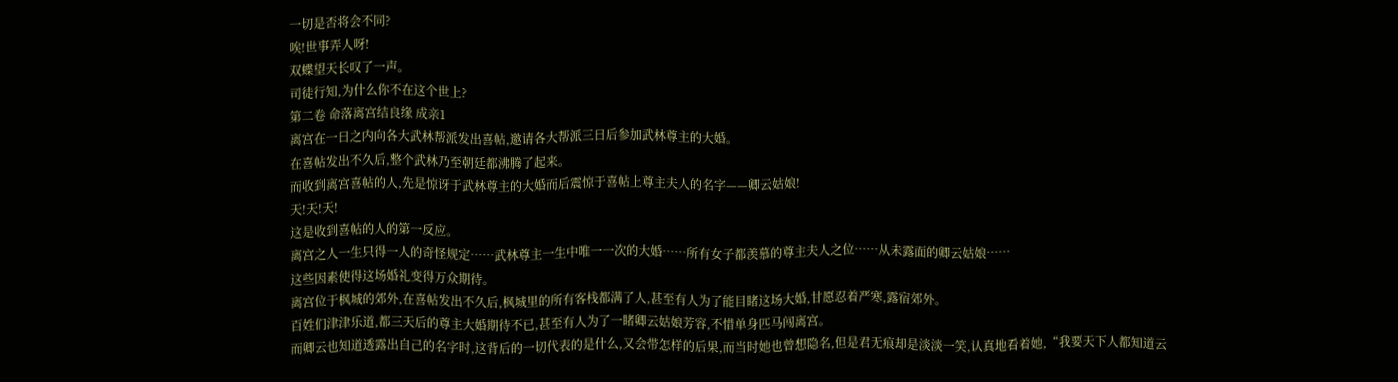一切是否将会不同?
唉!世事弄人呀!
双蝶望天长叹了一声。
司徒行知,为什么你不在这个世上?
第二卷 命落离宫结良缘 成亲1
离宫在一日之内向各大武林帮派发出喜帖,邀请各大帮派三日后参加武林尊主的大婚。
在喜帖发出不久后,整个武林乃至朝廷都沸腾了起来。
而收到离宫喜帖的人,先是惊讶于武林尊主的大婚而后震惊于喜帖上尊主夫人的名字——卿云姑娘!
天!天!天!
这是收到喜帖的人的第一反应。
离宫之人一生只得一人的奇怪规定……武林尊主一生中唯一一次的大婚……所有女子都羡慕的尊主夫人之位……从未露面的卿云姑娘……
这些因素使得这场婚礼变得万众期待。
离宫位于枫城的郊外,在喜帖发出不久后,枫城里的所有客栈都满了人,甚至有人为了能目睹这场大婚,甘愿忍着严寒,露宿郊外。
百姓们津津乐道,都三天后的尊主大婚期待不已,甚至有人为了一睹卿云姑娘芳容,不惜单身匹马闯离宫。
而卿云也知道透露出自己的名字时,这背后的一切代表的是什么,又会带怎样的后果,而当时她也曾想隐名,但是君无痕却是淡淡一笑,认真地看着她,“我要天下人都知道云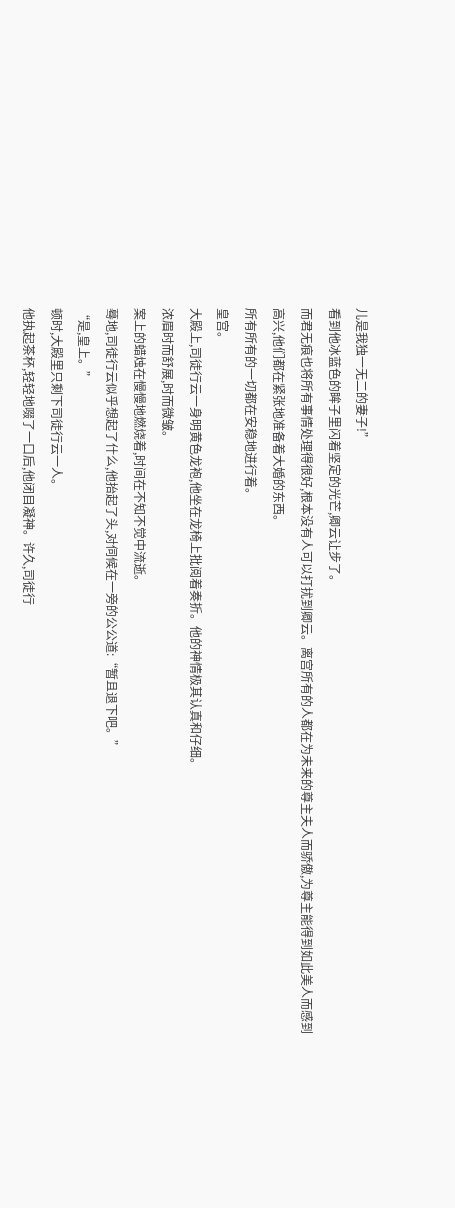儿是我独一无二的妻子!”
看到他冰蓝色的眸子里闪着坚定的光芒,卿云让步了。
而君无痕也将所有事情处理得很好,根本没有人可以打扰到卿云。离宫所有的人都在为未来的尊主夫人而骄傲,为尊主能得到如此美人而感到高兴,他们都在紧张地准备着大婚的东西。
所有所有的一切都在安稳地进行着。
皇宫。
大殿上,司徒行云一身明黄色龙袍,他坐在龙椅上批阅着奏折。他的神情极其认真和仔细。
浓眉时而舒展,时而微皱。
案上的蜡烛在慢慢地燃烧着,时间在不知不觉中流逝。
蓦地,司徒行云似乎想起了什么,他抬起了头,对伺候在一旁的公公道:“暂且退下吧。”
“是,皇上。”
顿时,大殿里只剩下司徒行云一人。
他执起茶杯,轻轻地啜了一口后,他闭目凝神。许久,司徒行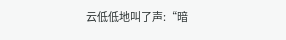云低低地叫了声:“暗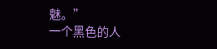魅。”
一个黑色的人